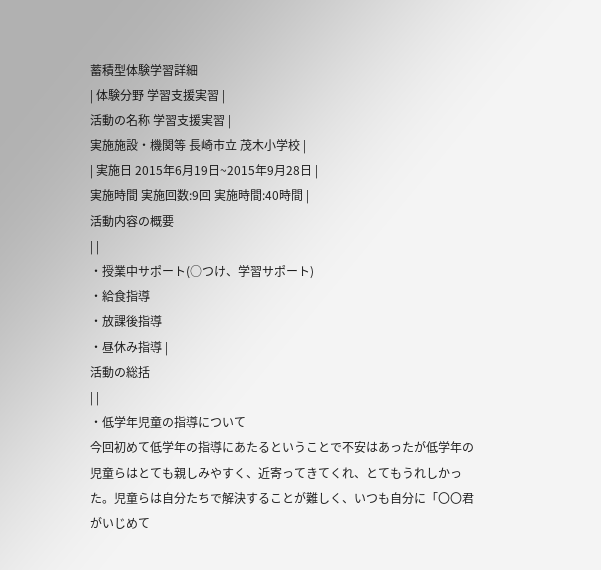蓄積型体験学習詳細
| 体験分野 学習支援実習 |
活動の名称 学習支援実習 |
実施施設・機関等 長崎市立 茂木小学校 |
| 実施日 2015年6月19日~2015年9月28日 |
実施時間 実施回数:9回 実施時間:40時間 |
活動内容の概要
| |
・授業中サポート(○つけ、学習サポート)
・給食指導
・放課後指導
・昼休み指導 |
活動の総括
| |
・低学年児童の指導について
今回初めて低学年の指導にあたるということで不安はあったが低学年の児童らはとても親しみやすく、近寄ってきてくれ、とてもうれしかった。児童らは自分たちで解決することが難しく、いつも自分に「〇〇君がいじめて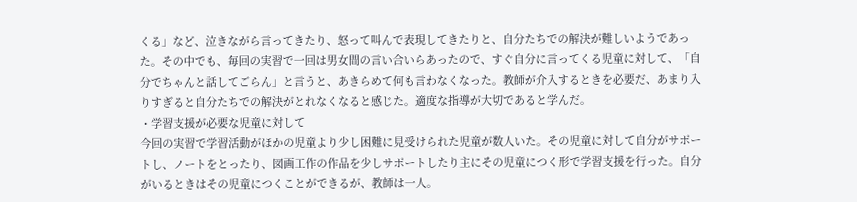くる」など、泣きながら言ってきたり、怒って叫んで表現してきたりと、自分たちでの解決が難しいようであった。その中でも、毎回の実習で一回は男女間の言い合いらあったので、すぐ自分に言ってくる児童に対して、「自分でちゃんと話してごらん」と言うと、あきらめて何も言わなくなった。教師が介入するときを必要だ、あまり入りすぎると自分たちでの解決がとれなくなると感じた。適度な指導が大切であると学んだ。
・学習支援が必要な児童に対して
今回の実習で学習活動がほかの児童より少し困難に見受けられた児童が数人いた。その児童に対して自分がサポートし、ノートをとったり、図画工作の作品を少しサポートしたり主にその児童につく形で学習支援を行った。自分がいるときはその児童につくことができるが、教師は一人。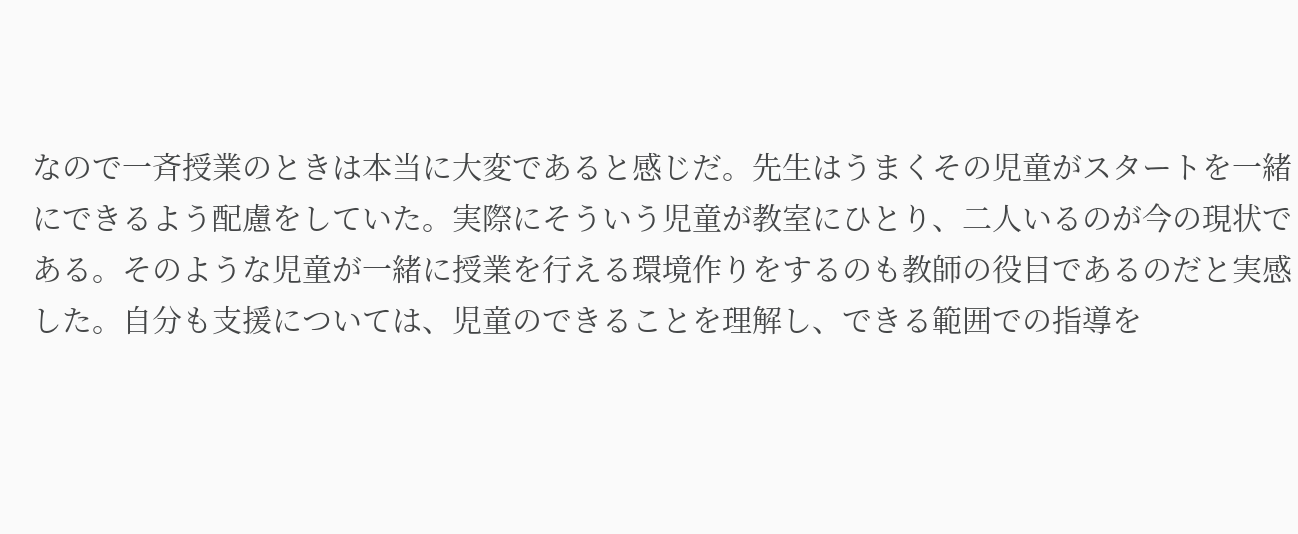なので一斉授業のときは本当に大変であると感じだ。先生はうまくその児童がスタートを一緒にできるよう配慮をしていた。実際にそういう児童が教室にひとり、二人いるのが今の現状である。そのような児童が一緒に授業を行える環境作りをするのも教師の役目であるのだと実感した。自分も支援については、児童のできることを理解し、できる範囲での指導を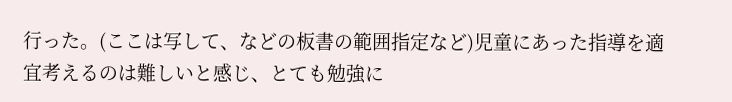行った。(ここは写して、などの板書の範囲指定など)児童にあった指導を適宜考えるのは難しいと感じ、とても勉強に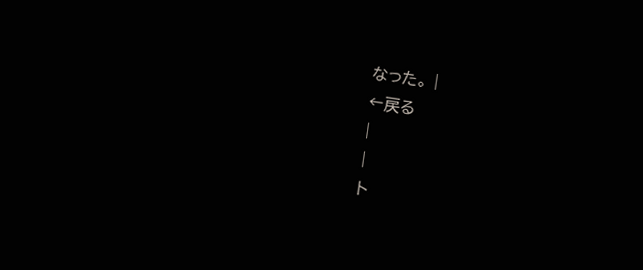なった。 |
←戻る
|
|
ト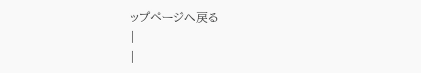ップページへ戻る
|
|